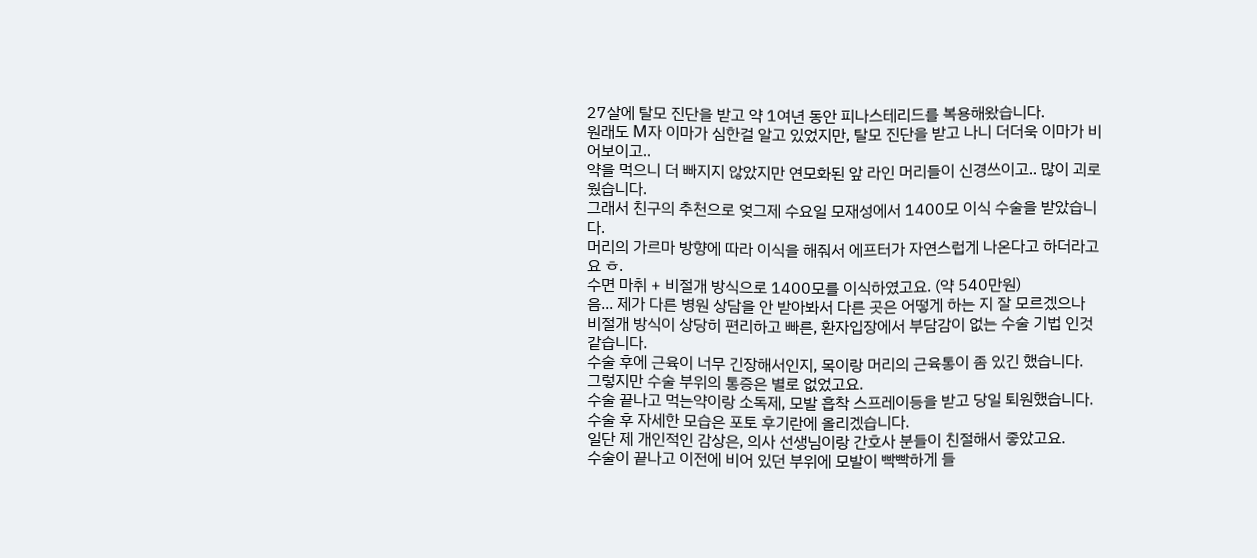27살에 탈모 진단을 받고 약 1여년 동안 피나스테리드를 복용해왔습니다.
원래도 M자 이마가 심한걸 알고 있었지만, 탈모 진단을 받고 나니 더더욱 이마가 비어보이고..
약을 먹으니 더 빠지지 않았지만 연모화된 앞 라인 머리들이 신경쓰이고.. 많이 괴로웠습니다.
그래서 친구의 추천으로 엊그제 수요일 모재성에서 1400모 이식 수술을 받았습니다.
머리의 가르마 방향에 따라 이식을 해줘서 에프터가 자연스럽게 나온다고 하더라고요 ㅎ.
수면 마취 + 비절개 방식으로 1400모를 이식하였고요. (약 540만원)
음... 제가 다른 병원 상담을 안 받아봐서 다른 곳은 어떻게 하는 지 잘 모르겠으나
비절개 방식이 상당히 편리하고 빠른, 환자입장에서 부담감이 없는 수술 기법 인것 같습니다.
수술 후에 근육이 너무 긴장해서인지, 목이랑 머리의 근육통이 좀 있긴 했습니다.
그렇지만 수술 부위의 통증은 별로 없었고요.
수술 끝나고 먹는약이랑 소독제, 모발 흡착 스프레이등을 받고 당일 퇴원했습니다.
수술 후 자세한 모습은 포토 후기란에 올리겠습니다.
일단 제 개인적인 감상은, 의사 선생님이랑 간호사 분들이 친절해서 좋았고요.
수술이 끝나고 이전에 비어 있던 부위에 모발이 빡빡하게 들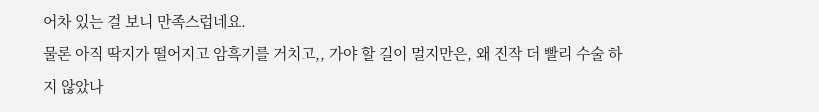어차 있는 걸 보니 만족스럽네요.
물론 아직 딱지가 떨어지고 암흑기를 거치고,, 가야 할 길이 멀지만은, 왜 진작 더 빨리 수술 하지 않았나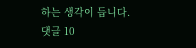하는 생각이 듭니다.
댓글 10